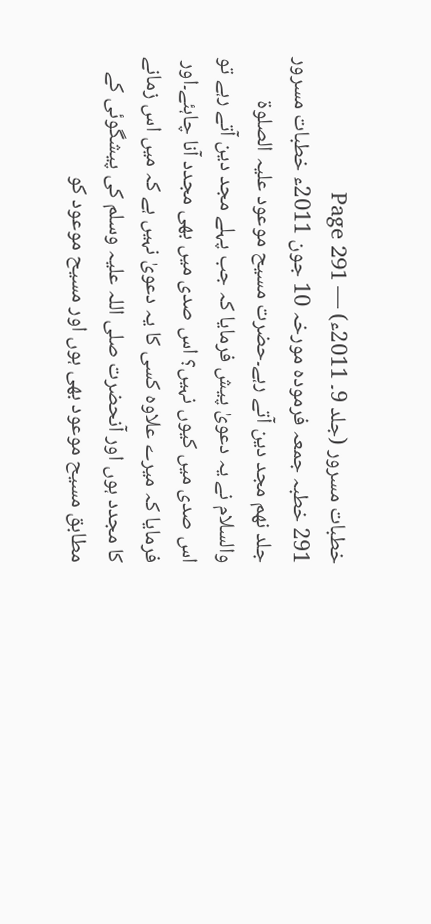خطبات مسرور (جلد 9۔ 2011ء) — Page 291
291 خطبہ جمعہ فرمودہ مورخہ 10 جون 2011ء خطبات مسرور جلد نهم مجد دین آتے رہے۔حضرت مسیح موعود علیہ الصلوۃ والسلام نے یہ دعویٰ پیش فرمایا کہ جب پہلے مجد دین آتے رہے تو اس صدی میں کیوں نہیں؟ اس صدی میں بھی مجدد آنا چاہئے۔اور فرمایا کہ میرے علاوہ کسی کا یہ دعویٰ نہیں ہے کہ میں اس زمانے کا مجدد ہوں اور آنحضرت صلی اللہ علیہ وسلم کی پیشگوئی کے مطابق مسیح موعود بھی ہوں اور مسیح موعود کو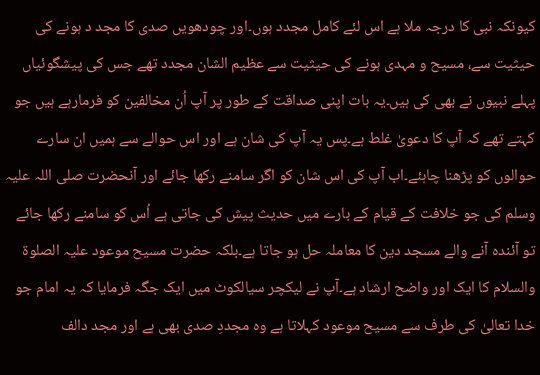کیونکہ نبی کا درجہ ملا ہے اس لئے کامل مجدد ہوں۔اور چودھویں صدی کا مجد د ہونے کی حیثیت سے، مسیح و مہدی ہونے کی حیثیت سے عظیم الشان مجدد تھے جس کی پیشگوئیاں پہلے نبیوں نے بھی کی ہیں۔یہ بات اپنی صداقت کے طور پر آپ اُن مخالفین کو فرمارہے ہیں جو کہتے تھے کہ آپ کا دعویٰ غلط ہے۔پس یہ آپ کی شان ہے اور اس حوالے سے ہمیں ان سارے حوالوں کو پڑھنا چاہئے۔اب آپ کی اس شان کو اگر سامنے رکھا جائے اور آنحضرت صلی اللہ علیہ وسلم کی جو خلافت کے قیام کے بارے میں حدیث پیش کی جاتی ہے اُس کو سامنے رکھا جائے تو آئندہ آنے والے مسجد دین کا معاملہ حل ہو جاتا ہے۔بلکہ حضرت مسیح موعود علیہ الصلوۃ والسلام کا ایک اور واضح ارشاد ہے۔آپ نے لیکچر سیالکوٹ میں ایک جگہ فرمایا کہ یہ امام جو خدا تعالیٰ کی طرف سے مسیح موعود کہلاتا ہے وہ مجددِ صدی بھی ہے اور مجد دالف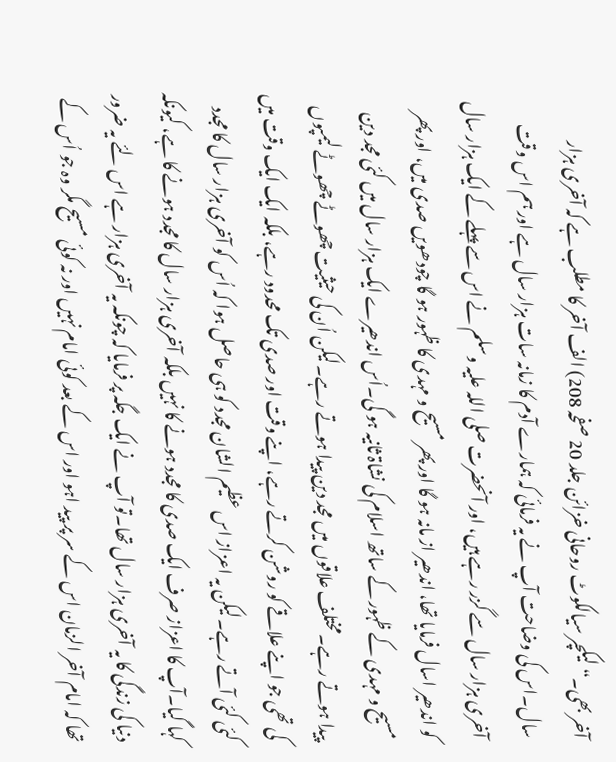آخر بھی۔“ لیکچر سیالکوٹ روحانی خزائن جلد 20 صفحہ 208) الف آخر کا مطلب ہے کہ آخری ہزار سال۔اس کی وضاحت آپ نے یہ فرمائی کہ ہمارے آدم کا زمانہ سات ہزار سال ہے اور ہم اس وقت آخری ہزار سال سے گزر رہے ہیں، اور آنحضرت صلی اللہ علیہ وسلم نے اس سے پہلے کے ایک ہزار سال کو اندھیر اسال فرمایا تھا، اندھیر از مانہ ہو گا اور پھر مسیح و مہدی کا ظہور ہو گا چودھویں صدی میں، اور پھر مسیح و مہدی کے ظہور کے ساتھ اسلام کی نشاۃ ثانیہ ہو گی۔اُس اندھیرے ایک ہزار سال میں کئی مجد دین پیدا ہوتے رہے۔مختلف علاقوں میں مجد دین پیدا ہوتے رہے۔لیکن اُن کی حیثیت چھوٹے چھوٹے لیمپوں کی تھی جو اپنے علاقے کو روشن کرتے رہے، اپنے وقت اور صدی تک محدود رہے، بلکہ ایک ایک وقت میں کئی کئی آتے رہے۔لیکن یہ اعزاز اس عظیم الشان مجدد کو ہی حاصل ہوا کہ اُس کو آخری ہزار سال کا مجدد کہا گیا۔آپ کا اعزاز صرف ایک صدی کا مجدد ہونے کا نہیں بلکہ آخری ہزار سال کا مجدد ہونے کا ہے، کیونکہ دنیا کی زندگی کا یہ آخری ہزار سال تھا۔تو آپ نے ایک جگہ پر فرمایا کہ چونکہ یہ آخری ہزار ہے اس لئے یہ ضرور تھا کہ امام آخر الزمان اس کے سر پر پید اہو اور اس کے بعد کوئی امام نہیں اور نہ کوئی مسیح مگر وہ جو اُس کے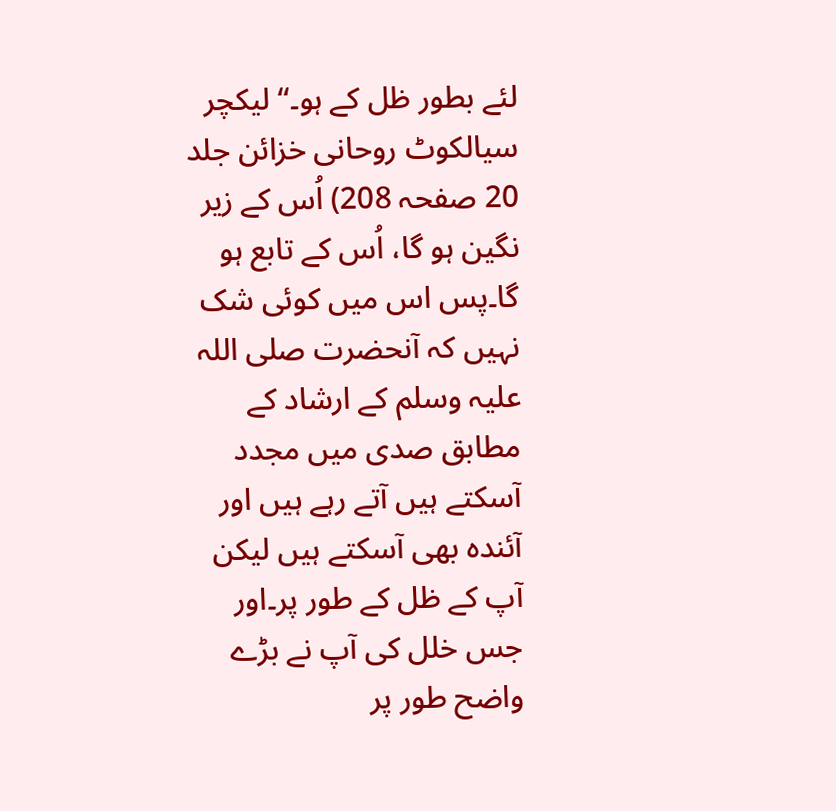لئے بطور ظل کے ہو۔“ لیکچر سیالکوٹ روحانی خزائن جلد 20 صفحہ 208) اُس کے زیر نگین ہو گا، اُس کے تابع ہو گا۔پس اس میں کوئی شک نہیں کہ آنحضرت صلی اللہ علیہ وسلم کے ارشاد کے مطابق صدی میں مجدد آسکتے ہیں آتے رہے ہیں اور آئندہ بھی آسکتے ہیں لیکن آپ کے ظل کے طور پر۔اور جس خلل کی آپ نے بڑے واضح طور پر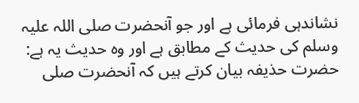نشاندہی فرمائی ہے اور جو آنحضرت صلی اللہ علیہ وسلم کی حدیث کے مطابق ہے اور وہ حدیث یہ ہے: حضرت حذیفہ بیان کرتے ہیں کہ آنحضرت صلی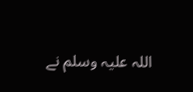اللہ علیہ وسلم نے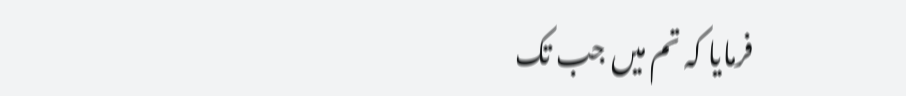فرمایا کہ تم میں جب تک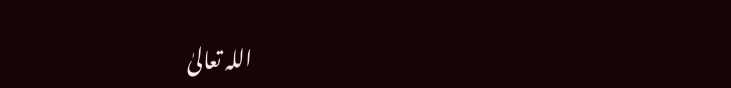اللہ تعالیٰ